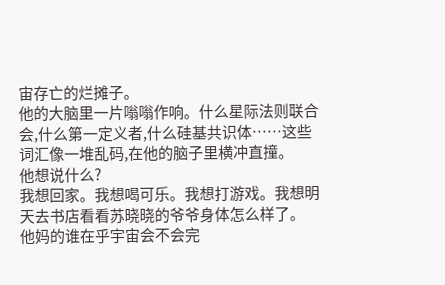宙存亡的烂摊子。
他的大脑里一片嗡嗡作响。什么星际法则联合会,什么第一定义者,什么硅基共识体……这些词汇像一堆乱码,在他的脑子里横冲直撞。
他想说什么?
我想回家。我想喝可乐。我想打游戏。我想明天去书店看看苏晓晓的爷爷身体怎么样了。
他妈的谁在乎宇宙会不会完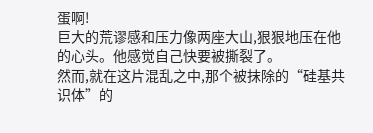蛋啊!
巨大的荒谬感和压力像两座大山,狠狠地压在他的心头。他感觉自己快要被撕裂了。
然而,就在这片混乱之中,那个被抹除的“硅基共识体”的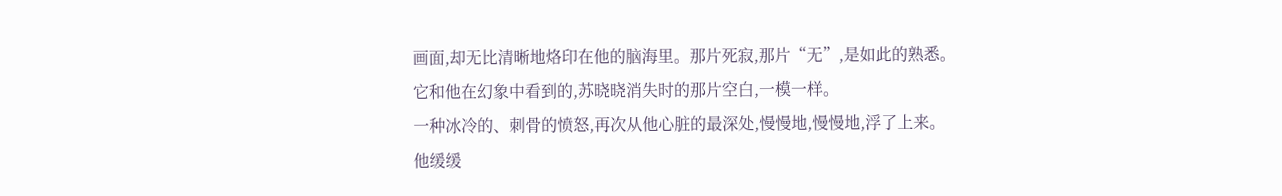画面,却无比清晰地烙印在他的脑海里。那片死寂,那片“无”,是如此的熟悉。
它和他在幻象中看到的,苏晓晓消失时的那片空白,一模一样。
一种冰冷的、刺骨的愤怒,再次从他心脏的最深处,慢慢地,慢慢地,浮了上来。
他缓缓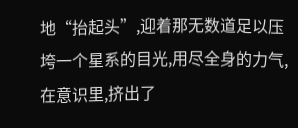地“抬起头”,迎着那无数道足以压垮一个星系的目光,用尽全身的力气,在意识里,挤出了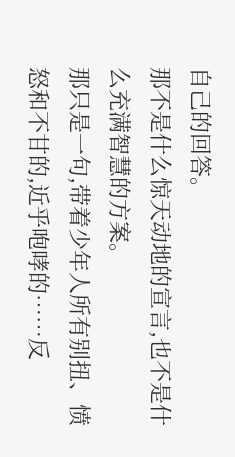自己的回答。
那不是什么惊天动地的宣言,也不是什么充满智慧的方案。
那只是一句,带着少年人所有别扭、愤怒和不甘的,近乎咆哮的……反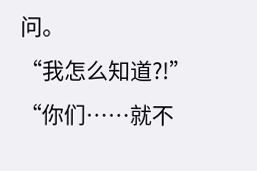问。
“我怎么知道?!”
“你们……就不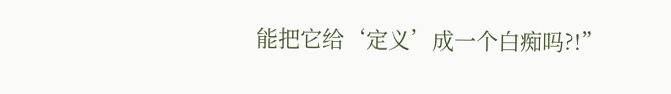能把它给‘定义’成一个白痴吗?!”